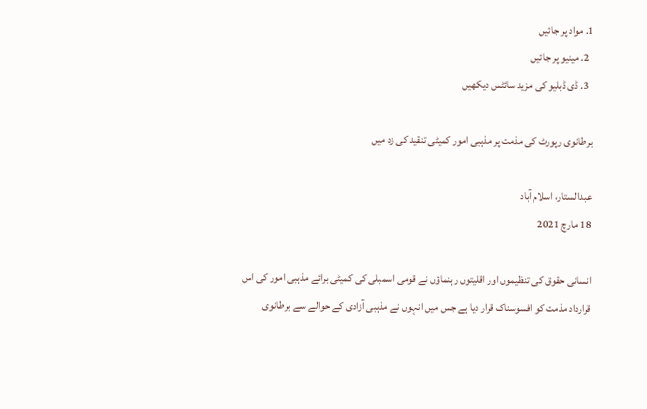1. مواد پر جائیں
  2. مینیو پر جائیں
  3. ڈی ڈبلیو کی مزید سائٹس دیکھیں

برطانوی رپورٹ کی مذمت پر مذہبی امور کمیٹی تنقید کی زد میں

عبدالستار، اسلام آباد
18 مارچ 2021

انسانی حقوق کی تنظیموں اور اقلیتوں رہنماؤں نے قومی اسمبلی کی کمیٹی برائے مذہبی امور کی اس قرارداد مذمت کو افسوسناک قرار دیا ہے جس میں انہوں نے مذہبی آزادی کے حوالے سے برطانوی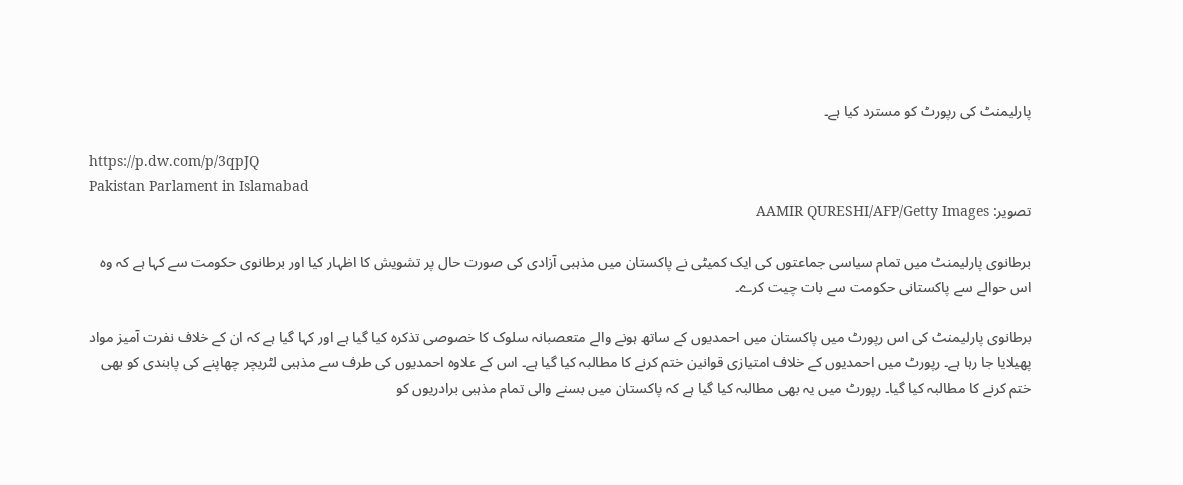پارلیمنٹ کی رپورٹ کو مسترد کیا ہے۔

https://p.dw.com/p/3qpJQ
Pakistan Parlament in Islamabad
تصویر: AAMIR QURESHI/AFP/Getty Images

برطانوی پارلیمنٹ میں تمام سیاسی جماعتوں کی ایک کمیٹی نے پاکستان میں مذہبی آزادی کی صورت حال پر تشویش کا اظہار کیا اور برطانوی حکومت سے کہا ہے کہ وہ اس حوالے سے پاکستانی حکومت سے بات چیت کرے۔

برطانوی پارلیمنٹ کی اس رپورٹ میں پاکستان میں احمدیوں کے ساتھ ہونے والے متعصبانہ سلوک کا خصوصی تذکرہ کیا گیا ہے اور کہا گیا ہے کہ ان کے خلاف نفرت آمیز مواد پھیلایا جا رہا ہے۔ رپورٹ میں احمدیوں کے خلاف امتیازی قوانین ختم کرنے کا مطالبہ کیا گیا ہے۔ اس کے علاوہ احمدیوں کی طرف سے مذہبی لٹریچر چھاپنے کی پابندی کو بھی ختم کرنے کا مطالبہ کیا گیا۔ رپورٹ میں یہ بھی مطالبہ کیا گیا ہے کہ پاکستان میں بسنے والی تمام مذہبی برادریوں کو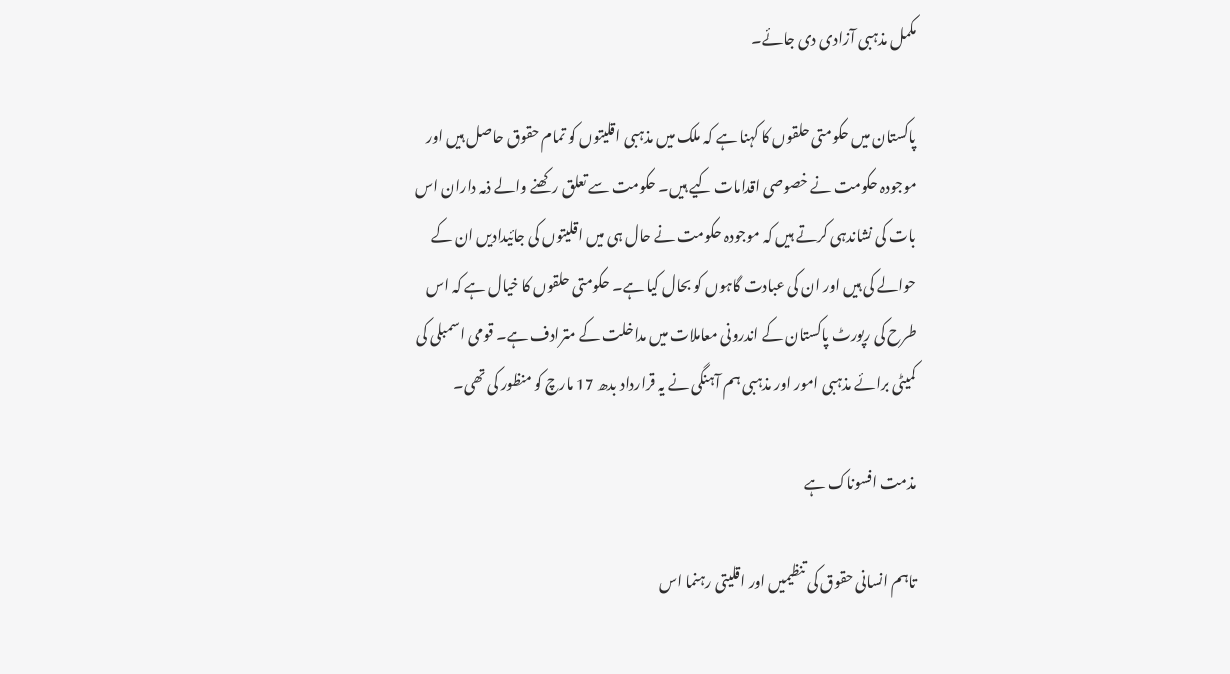مکمل مذہبی آزادی دی جائے۔

پاکستان میں حکومتی حلقوں کا کہنا ہے کہ ملک میں مذہبی اقلیتوں کو تمام حقوق حاصل ہیں اور موجودہ حکومت نے خصوصی اقدامات کیے ہیں۔ حکومت سے تعلق رکھنے والے ذمہ داران اس بات کی نشاندہی کرتے ہیں کہ موجودہ حکومت نے حال ہی میں اقلیتوں کی جائیدادیں ان کے حوالے کی ہیں اور ان کی عبادت گاہوں کو بحال کیا ہے۔ حکومتی حلقوں کا خیال ہے کہ اس طرح کی رپورٹ پاکستان کے اندرونی معاملات میں مداخلت کے مترادف ہے۔ قومی اسمبلی کی کمیٹی برائے مذہبی امور اور مذہبی ہم آہنگی نے یہ قرارداد بدھ 17 مارچ کو منظور کی تھی۔

مذمت افسوناک ہے

تاہم انسانی حقوق کی تنظیمیں اور اقلیتی رہنما اس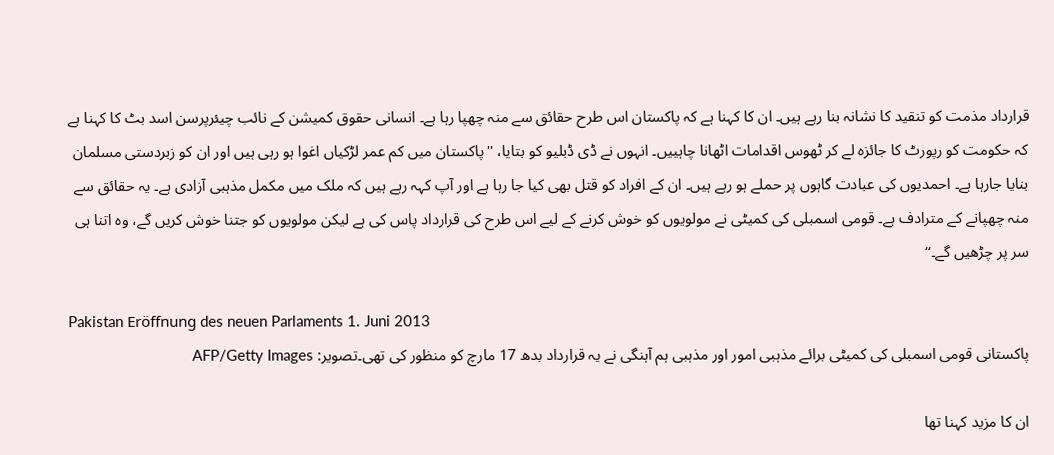قرارداد مذمت کو تنقید کا نشانہ بنا رہے ہیں۔ ان کا کہنا ہے کہ پاکستان اس طرح حقائق سے منہ چھپا رہا ہے۔ انسانی حقوق کمیشن کے نائب چیئرپرسن اسد بٹ کا کہنا ہے کہ حکومت کو رپورٹ کا جائزہ لے کر ٹھوس اقدامات اٹھانا چاہییں۔ انہوں نے ڈی ڈبلیو کو بتایا، ''پاکستان میں کم عمر لڑکیاں اغوا ہو رہی ہیں اور ان کو زبردستی مسلمان بنایا جارہا ہے۔ احمدیوں کی عبادت گاہوں پر حملے ہو رہے ہیں۔ ان کے افراد کو قتل بھی کیا جا رہا ہے اور آپ کہہ رہے ہیں کہ ملک میں مکمل مذہبی آزادی ہے۔ یہ حقائق سے منہ چھپانے کے مترادف ہے۔ قومی اسمبلی کی کمیٹی نے مولویوں کو خوش کرنے کے لیے اس طرح کی قرارداد پاس کی ہے لیکن مولویوں کو جتنا خوش کریں گے، وہ اتنا ہی سر پر چڑھیں گے۔‘‘

Pakistan Eröffnung des neuen Parlaments 1. Juni 2013
پاکستانی قومی اسمبلی کی کمیٹی برائے مذہبی امور اور مذہبی ہم آہنگی نے یہ قرارداد بدھ 17 مارچ کو منظور کی تھی۔تصویر: AFP/Getty Images

ان کا مزید کہنا تھا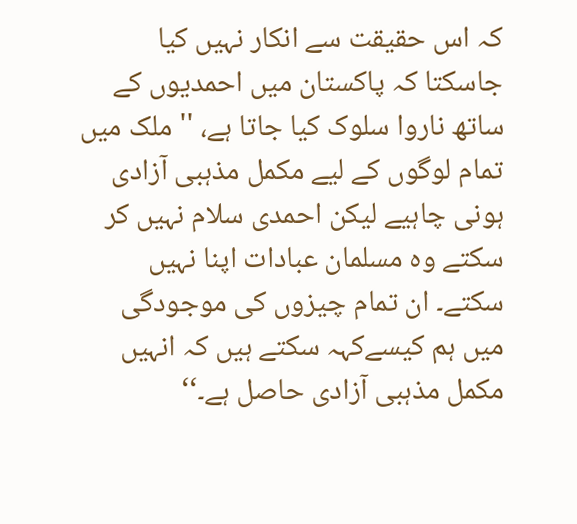کہ اس حقیقت سے انکار نہیں کیا جاسکتا کہ پاکستان میں احمدیوں کے ساتھ ناروا سلوک کیا جاتا ہے، ''ملک میں تمام لوگوں کے لیے مکمل مذہبی آزادی ہونی چاہیے لیکن احمدی سلام نہیں کر سکتے وہ مسلمان عبادات اپنا نہیں سکتے۔ ان تمام چیزوں کی موجودگی میں ہم کیسےکہہ سکتے ہیں کہ انہیں مکمل مذہبی آزادی حاصل ہے۔‘‘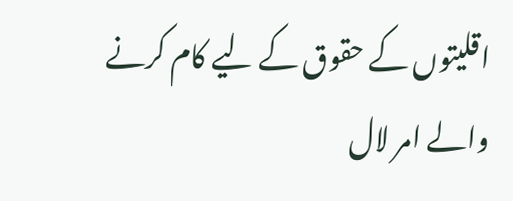اقلیتوں کے حقوق کے لیے کام کرنے والے امر لال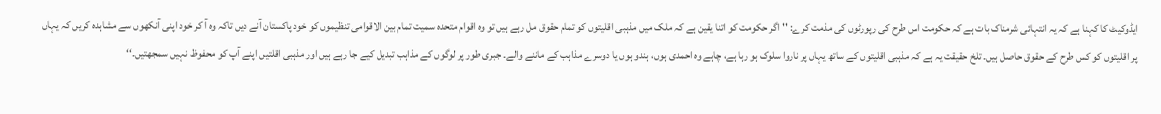ایڈوکیٹ کا کہنا ہے کہ یہ انتہائی شرمناک بات ہے کہ حکومت اس طرح کی رپورٹوں کی مذمت کرے: '' اگر حکومت کو اتنا یقین ہے کہ ملک میں مذہبی اقلیتوں کو تمام حقوق مل رہے ہیں تو وہ اقوام متحدہ سمیت تمام بین الاقوامی تنظیموں کو خود پاکستان آنے دیں تاکہ وہ آ کر خود اپنی آنکھوں سے مشاہدہ کریں کہ یہاں پر اقلیتوں کو کس طرح کے حقوق حاصل ہیں۔ تلخ حقیقت یہ ہے کہ مذہبی اقلیتوں کے ساتھ یہاں پر ناروا سلوک ہو رہا ہے، چاہے وہ احمدی ہوں، ہندو ہوں یا دوسرے مذاہب کے ماننے والے۔ جبری طور پر لوگوں کے مذاہب تبدیل کیے جا رہے ہیں اور مذہبی اقلتیں اپنے آپ کو محفوظ نہیں سمجھتیں۔‘‘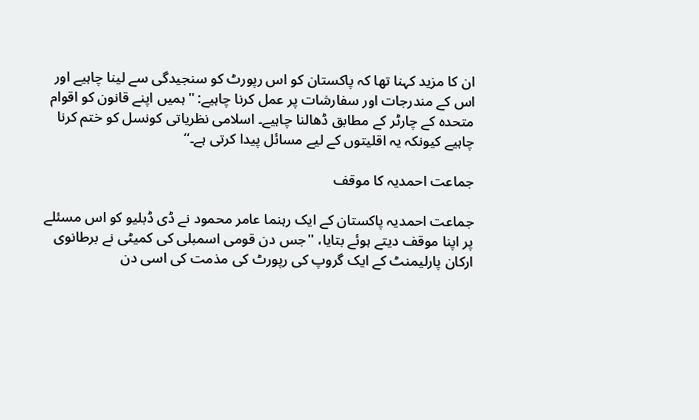ان کا مزید کہنا تھا کہ پاکستان کو اس رپورٹ کو سنجیدگی سے لینا چاہیے اور اس کے مندرجات اور سفارشات پر عمل کرنا چاہیے: ''ہمیں اپنے قانون کو اقوام متحدہ کے چارٹر کے مطابق ڈھالنا چاہیے۔ اسلامی نظریاتی کونسل کو ختم کرنا چاہیے کیونکہ یہ اقلیتوں کے لیے مسائل پیدا کرتی ہے۔‘‘

جماعت احمدیہ کا موقف

جماعت احمدیہ پاکستان کے ایک رہنما عامر محمود نے ڈی ڈبلیو کو اس مسئلے پر اپنا موقف دیتے ہوئے بتایا، ''جس دن قومی اسمبلی کی کمیٹی نے برطانوی ارکان پارلیمنٹ کے ایک گروپ کی رپورٹ کی مذمت کی اسی دن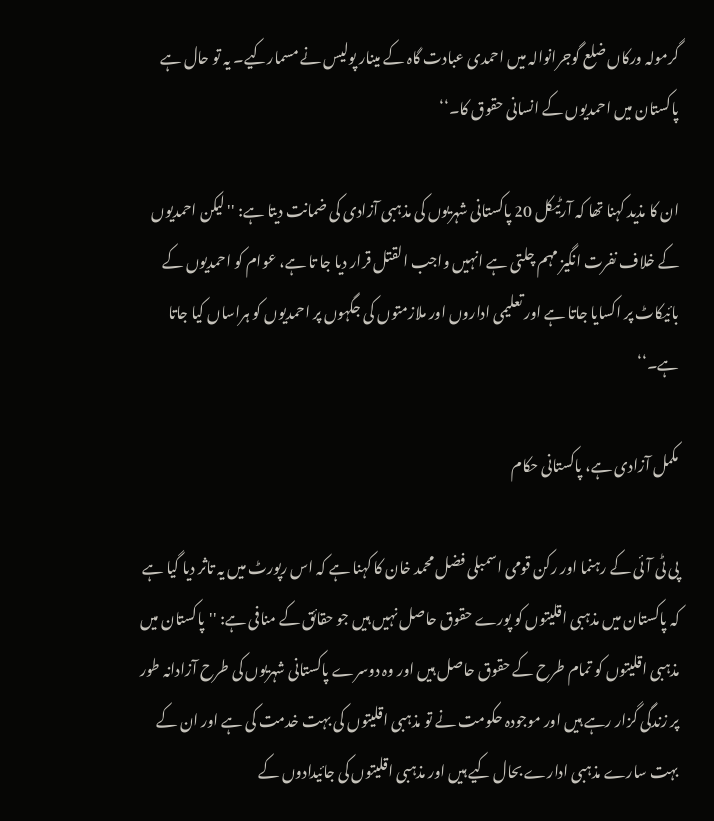گرمولہ ورکاں ضلع گوجرانوالہ میں احمدی عبادت گاہ کے مینار پولیس نے مسمارکیے۔ یہ تو حال ہے پاکستان میں احمدیوں کے انسانی حقوق کا۔‘‘

ان کا مذید کہنا تھا کہ آرٹیکل 20 پاکستانی شہریوں کی مذہبی آزادی کی ضمانت دیتا ہے: ''لیکن احمدیوں کے خلاف نفرت انگیز مہم چلتی ہے انہیں واجب القتل قرار دیا جا تا ہے، عوام کو احمدیوں کے بائیکاٹ پر اکسایا جاتا ہے اور تعلیمی اداروں اور ملازمتوں کی جگہوں پر احمدیوں کو ہراساں کیا جاتا ہے۔‘‘

مکمل آزادی ہے، پاکستانی حکام

پی ٹی آئی کے رہنما اور رکن قومی اسمبلی فضل محمد خان کا کہنا ہے کہ اس رپورٹ میں یہ تاثر دیا گیا ہے کہ پاکستان میں مذہبی اقلیتوں کو پورے حقوق حاصل نہیں ہیں جو حقائق کے منافی ہے: ''پاکستان میں مذہبی اقلیتوں کو تمام طرح کے حقوق حاصل ہیں اور وہ دوسرے پاکستانی شہریوں کی طرح آزادانہ طور پر زندگی گزار رہے ہیں اور موجودہ حکومت نے تو مذہبی اقلیتوں کی بہت خدمت کی ہے اور ان کے بہت سارے مذہبی ادارے بحال کیے ہیں اور مذہبی اقلیتوں کی جائیدادوں کے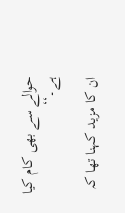حوالے سے بھی کام کیا ہے۔‘‘

ان کا مزید کہنا تھا کہ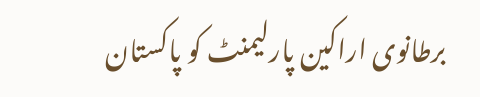برطانوی اراکین پارلیمنٹ کو پاکستان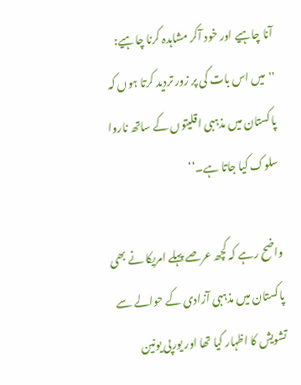آنا چاہیے اور خود آکر مشاہدہ کرنا چاہیے: ''میں اس بات کی پر زور تردید کرتا ہوں کہ پاکستان میں مذہبی اقلیتوں کے ساتھ ناروا سلوک کیا جاتا ہے۔‘‘

واضح رہے کہ کچھ عرصے پہلے امریکا نے بھی پاکستان میں مذہبی آزادی کے حوالے سے تشویش کا اظہار کیا تھا اور یورپی یونین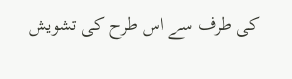کی طرف سے اس طرح کی تشویش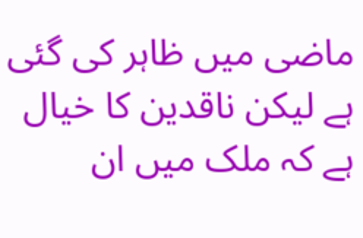ماضی میں ظاہر کی گئی ہے لیکن ناقدین کا خیال ہے کہ ملک میں ان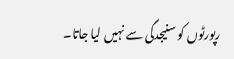رپورٹوں کو سنیجدگی سے نہیں لیا جاتا۔